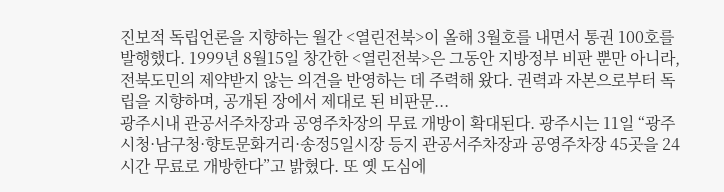진보적 독립언론을 지향하는 월간 <열린전북>이 올해 3월호를 내면서 통권 100호를 발행했다. 1999년 8월15일 창간한 <열린전북>은 그동안 지방정부 비판 뿐만 아니라, 전북도민의 제약받지 않는 의견을 반영하는 데 주력해 왔다. 권력과 자본으로부터 독립을 지향하며, 공개된 장에서 제대로 된 비판문...
광주시내 관공서주차장과 공영주차장의 무료 개방이 확대된다. 광주시는 11일 “광주시청·남구청·향토문화거리·송정5일시장 등지 관공서주차장과 공영주차장 45곳을 24시간 무료로 개방한다”고 밝혔다. 또 옛 도심에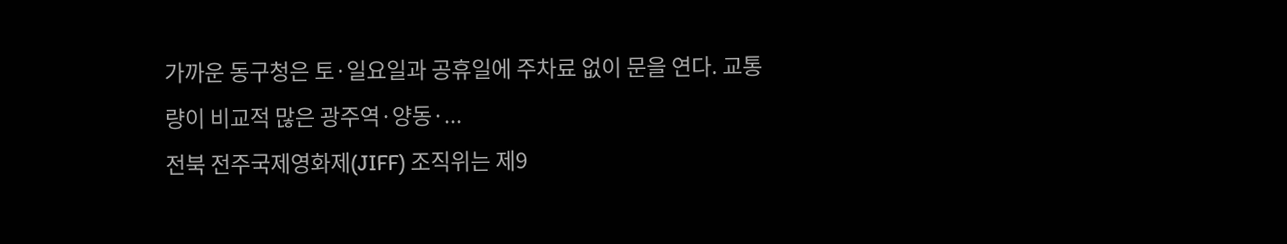가까운 동구청은 토·일요일과 공휴일에 주차료 없이 문을 연다. 교통량이 비교적 많은 광주역·양동·...
전북 전주국제영화제(JIFF) 조직위는 제9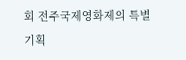회 전주국제영화제의 특별기획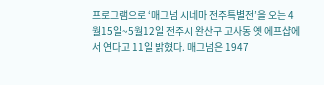프로그램으로 ‘매그넘 시네마 전주특별전’을 오는 4월15일~5월12일 전주시 완산구 고사동 옛 에프샵에서 연다고 11일 밝혔다. 매그넘은 1947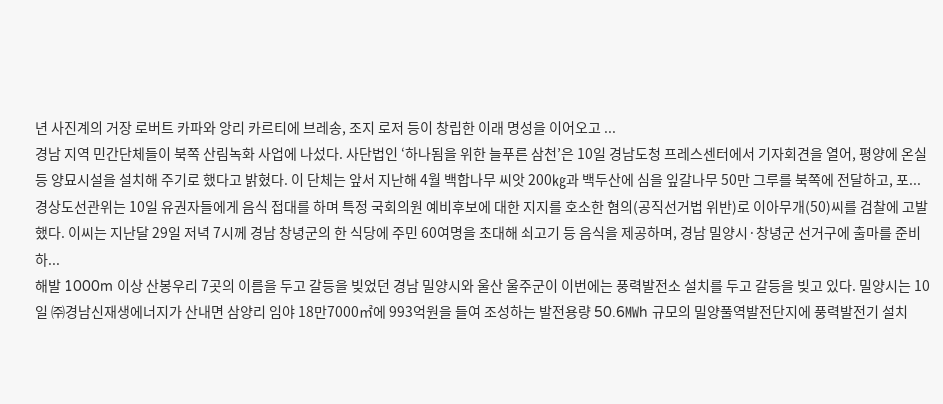년 사진계의 거장 로버트 카파와 앙리 카르티에 브레송, 조지 로저 등이 창립한 이래 명성을 이어오고 ...
경남 지역 민간단체들이 북쪽 산림녹화 사업에 나섰다. 사단법인 ‘하나됨을 위한 늘푸른 삼천’은 10일 경남도청 프레스센터에서 기자회견을 열어, 평양에 온실 등 양묘시설을 설치해 주기로 했다고 밝혔다. 이 단체는 앞서 지난해 4월 백합나무 씨앗 200㎏과 백두산에 심을 잎갈나무 50만 그루를 북쪽에 전달하고, 포...
경상도선관위는 10일 유권자들에게 음식 접대를 하며 특정 국회의원 예비후보에 대한 지지를 호소한 혐의(공직선거법 위반)로 이아무개(50)씨를 검찰에 고발했다. 이씨는 지난달 29일 저녁 7시께 경남 창녕군의 한 식당에 주민 60여명을 초대해 쇠고기 등 음식을 제공하며, 경남 밀양시·창녕군 선거구에 출마를 준비하...
해발 1000m 이상 산봉우리 7곳의 이름을 두고 갈등을 빚었던 경남 밀양시와 울산 울주군이 이번에는 풍력발전소 설치를 두고 갈등을 빚고 있다. 밀양시는 10일 ㈜경남신재생에너지가 산내면 삼양리 임야 18만7000㎡에 993억원을 들여 조성하는 발전용량 50.6㎿h 규모의 밀양풀역발전단지에 풍력발전기 설치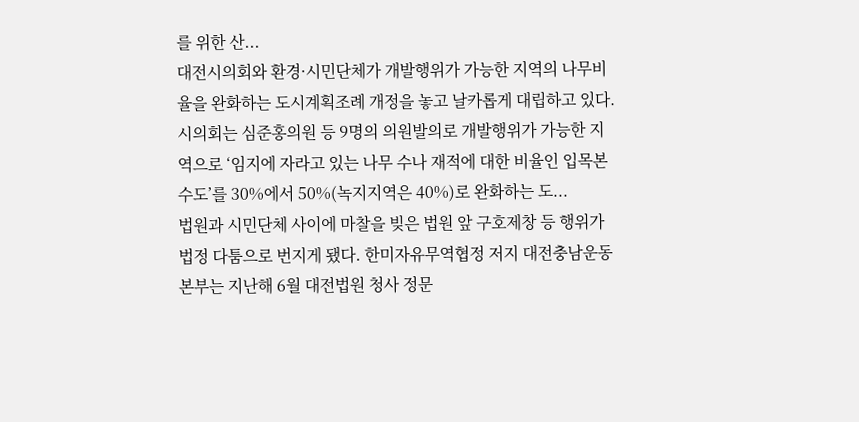를 위한 산...
대전시의회와 환경·시민단체가 개발행위가 가능한 지역의 나무비율을 완화하는 도시계획조례 개정을 놓고 날카롭게 대립하고 있다. 시의회는 심준홍의원 등 9명의 의원발의로 개발행위가 가능한 지역으로 ‘임지에 자라고 있는 나무 수나 재적에 대한 비율인 입목본수도’를 30%에서 50%(녹지지역은 40%)로 완화하는 도...
법원과 시민단체 사이에 마찰을 빚은 법원 앞 구호제창 등 행위가 법정 다툼으로 번지게 됐다. 한미자유무역협정 저지 대전충남운동본부는 지난해 6월 대전법원 청사 정문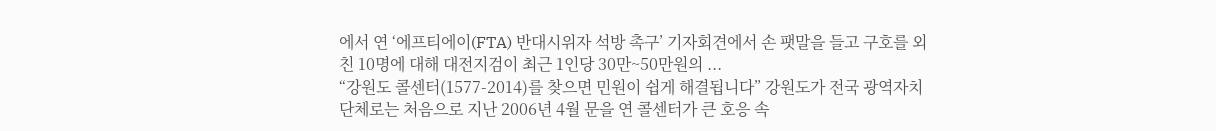에서 연 ‘에프티에이(FTA) 반대시위자 석방 촉구’ 기자회견에서 손 팻말을 들고 구호를 외친 10명에 대해 대전지검이 최근 1인당 30만~50만원의 ...
“강원도 콜센터(1577-2014)를 찾으면 민원이 쉽게 해결됩니다” 강원도가 전국 광역자치단체로는 처음으로 지난 2006년 4월 문을 연 콜센터가 큰 호응 속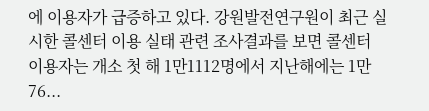에 이용자가 급증하고 있다. 강원발전연구원이 최근 실시한 콜센터 이용 실태 관련 조사결과를 보면 콜센터 이용자는 개소 첫 해 1만1112명에서 지난해에는 1만76...